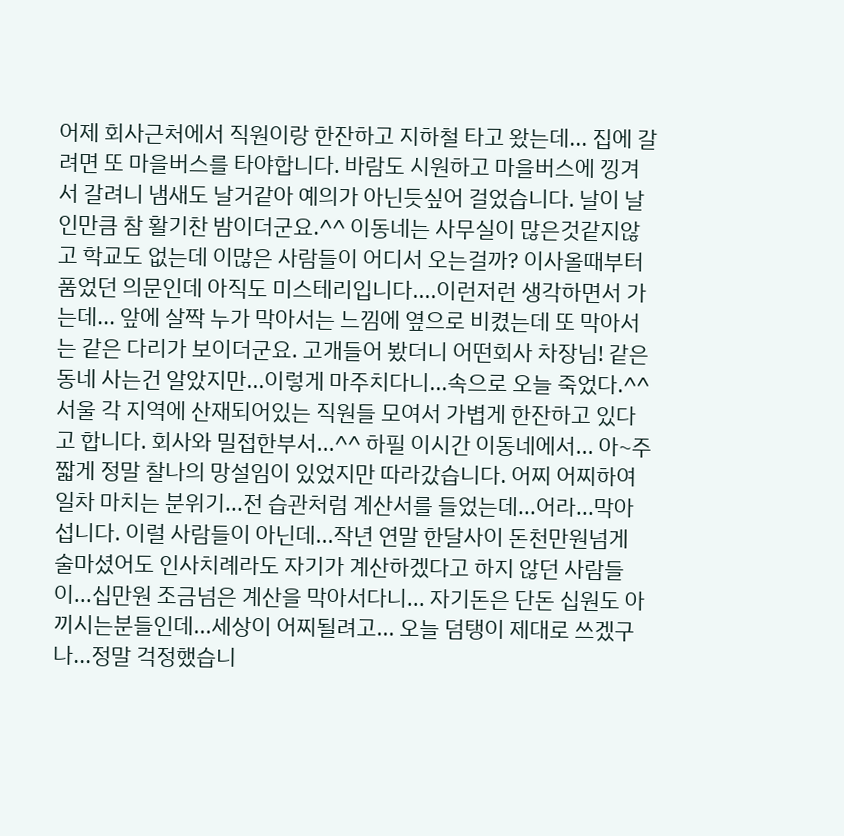어제 회사근처에서 직원이랑 한잔하고 지하철 타고 왔는데... 집에 갈려면 또 마을버스를 타야합니다. 바람도 시원하고 마을버스에 낑겨서 갈려니 냄새도 날거같아 예의가 아닌듯싶어 걸었습니다. 날이 날인만큼 참 활기찬 밤이더군요.^^ 이동네는 사무실이 많은것같지않고 학교도 없는데 이많은 사람들이 어디서 오는걸까? 이사올때부터 품었던 의문인데 아직도 미스테리입니다....이런저런 생각하면서 가는데... 앞에 살짝 누가 막아서는 느낌에 옆으로 비켰는데 또 막아서는 같은 다리가 보이더군요. 고개들어 봤더니 어떤회사 차장님! 같은동네 사는건 알았지만...이렇게 마주치다니...속으로 오늘 죽었다.^^ 서울 각 지역에 산재되어있는 직원들 모여서 가볍게 한잔하고 있다고 합니다. 회사와 밀접한부서...^^ 하필 이시간 이동네에서... 아~주짧게 정말 찰나의 망설임이 있었지만 따라갔습니다. 어찌 어찌하여 일차 마치는 분위기...전 습관처럼 계산서를 들었는데...어라...막아섭니다. 이럴 사람들이 아닌데...작년 연말 한달사이 돈천만원넘게 술마셨어도 인사치례라도 자기가 계산하겠다고 하지 않던 사람들이...십만원 조금넘은 계산을 막아서다니... 자기돈은 단돈 십원도 아끼시는분들인데...세상이 어찌될려고... 오늘 덤탱이 제대로 쓰겠구나...정말 걱정했습니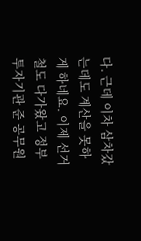다. 근데 이차 삼차갔는데도 계산을 못하게 하네요. 이제 선거철도 다가왔고 정부투자기관 준 공무원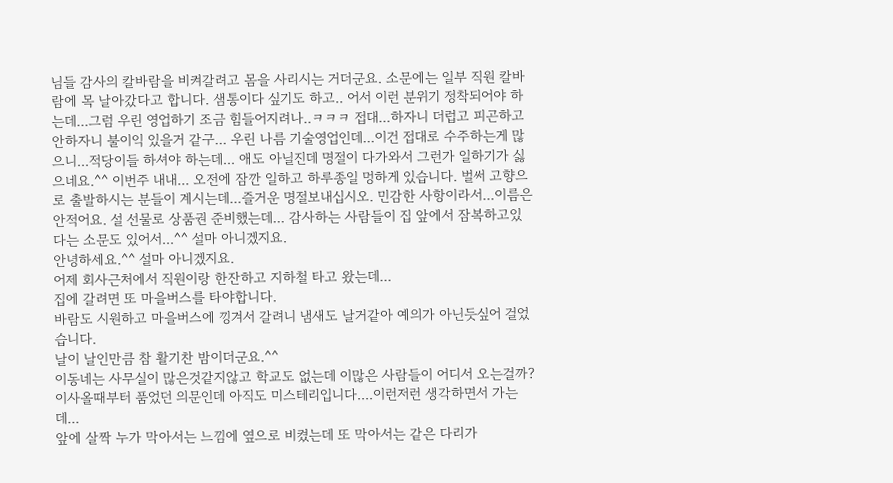님들 감사의 칼바람을 비켜갈려고 몸을 사리시는 거더군요. 소문에는 일부 직원 칼바람에 목 날아갔다고 합니다. 샘통이다 싶기도 하고.. 어서 이런 분위기 정착되어야 하는데...그럼 우린 영업하기 조금 힘들어지려나..ㅋㅋㅋ 접대...하자니 더럽고 피곤하고 안하자니 불이익 있을거 같구... 우린 나름 기술영업인데...이건 접대로 수주하는게 많으니...적당이들 하셔야 하는데... 애도 아닐진데 명절이 다가와서 그런가 일하기가 싫으네요.^^ 이번주 내내... 오전에 잠깐 일하고 하루종일 멍하게 있습니다. 벌써 고향으로 출발하시는 분들이 계시는데...즐거운 명절보내십시오. 민감한 사항이라서...이름은 안적어요. 설 선물로 상품권 준비했는데... 감사하는 사람들이 집 앞에서 잠복하고있다는 소문도 있어서...^^ 설마 아니겠지요.
안녕하세요.^^ 설마 아니겠지요.
어제 회사근처에서 직원이랑 한잔하고 지하철 타고 왔는데...
집에 갈려면 또 마을버스를 타야합니다.
바람도 시원하고 마을버스에 낑겨서 갈려니 냄새도 날거같아 예의가 아닌듯싶어 걸었습니다.
날이 날인만큼 참 활기찬 밤이더군요.^^
이동네는 사무실이 많은것같지않고 학교도 없는데 이많은 사람들이 어디서 오는걸까?
이사올때부터 품었던 의문인데 아직도 미스테리입니다....이런저런 생각하면서 가는데...
앞에 살짝 누가 막아서는 느낌에 옆으로 비켰는데 또 막아서는 같은 다리가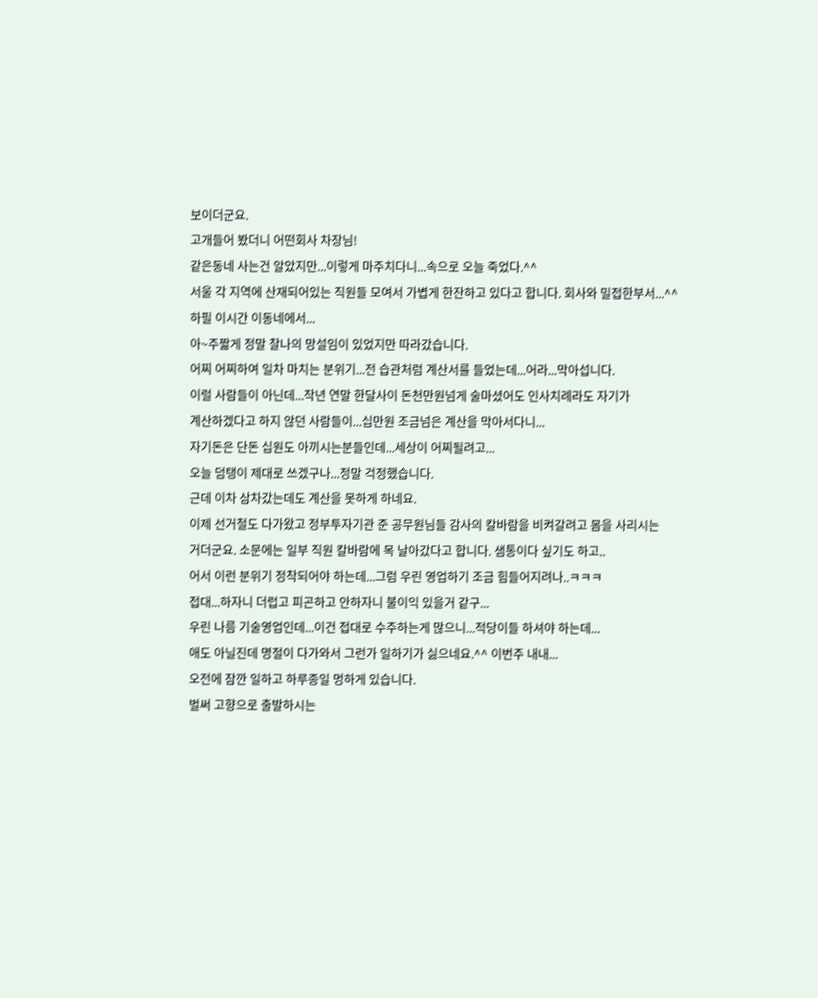보이더군요.
고개들어 봤더니 어떤회사 차장님!
같은동네 사는건 알았지만...이렇게 마주치다니...속으로 오늘 죽었다.^^
서울 각 지역에 산재되어있는 직원들 모여서 가볍게 한잔하고 있다고 합니다. 회사와 밀접한부서...^^
하필 이시간 이동네에서...
아~주짧게 정말 찰나의 망설임이 있었지만 따라갔습니다.
어찌 어찌하여 일차 마치는 분위기...전 습관처럼 계산서를 들었는데...어라...막아섭니다.
이럴 사람들이 아닌데...작년 연말 한달사이 돈천만원넘게 술마셨어도 인사치례라도 자기가
계산하겠다고 하지 않던 사람들이...십만원 조금넘은 계산을 막아서다니...
자기돈은 단돈 십원도 아끼시는분들인데...세상이 어찌될려고...
오늘 덤탱이 제대로 쓰겠구나...정말 걱정했습니다.
근데 이차 삼차갔는데도 계산을 못하게 하네요.
이제 선거철도 다가왔고 정부투자기관 준 공무원님들 감사의 칼바람을 비켜갈려고 몸을 사리시는
거더군요. 소문에는 일부 직원 칼바람에 목 날아갔다고 합니다. 샘통이다 싶기도 하고..
어서 이런 분위기 정착되어야 하는데...그럼 우린 영업하기 조금 힘들어지려나..ㅋㅋㅋ
접대...하자니 더럽고 피곤하고 안하자니 불이익 있을거 같구...
우린 나름 기술영업인데...이건 접대로 수주하는게 많으니...적당이들 하셔야 하는데...
애도 아닐진데 명절이 다가와서 그런가 일하기가 싫으네요.^^ 이번주 내내...
오전에 잠깐 일하고 하루종일 멍하게 있습니다.
벌써 고향으로 출발하시는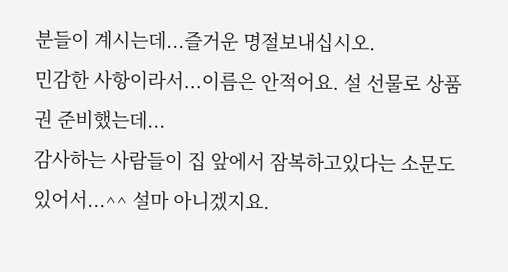분들이 계시는데...즐거운 명절보내십시오.
민감한 사항이라서...이름은 안적어요. 설 선물로 상품권 준비했는데...
감사하는 사람들이 집 앞에서 잠복하고있다는 소문도 있어서...^^ 설마 아니겠지요.